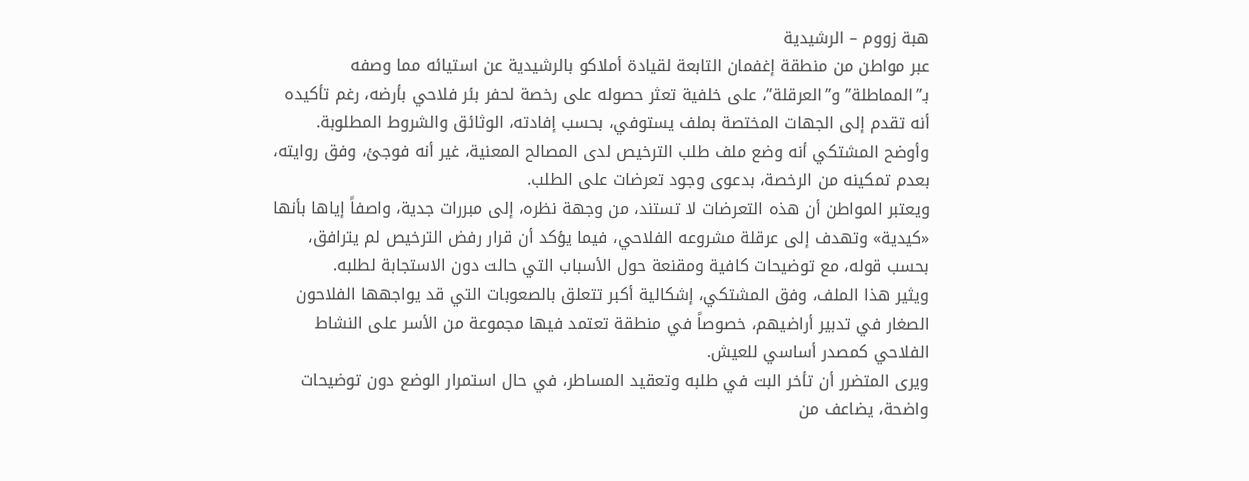هبة زووم – الرشيدية
عبر مواطن من منطقة إغفمان التابعة لقيادة أملاكو بالرشيدية عن استيائه مما وصفه بـ”المماطلة” و”العرقلة”، على خلفية تعثر حصوله على رخصة لحفر بئر فلاحي بأرضه، رغم تأكيده أنه تقدم إلى الجهات المختصة بملف يستوفي، بحسب إفادته، الوثائق والشروط المطلوبة.
وأوضح المشتكي أنه وضع ملف طلب الترخيص لدى المصالح المعنية، غير أنه فوجئ، وفق روايته، بعدم تمكينه من الرخصة، بدعوى وجود تعرضات على الطلب.
ويعتبر المواطن أن هذه التعرضات لا تستند، من وجهة نظره، إلى مبررات جدية، واصفاً إياها بأنها «كيدية» وتهدف إلى عرقلة مشروعه الفلاحي، فيما يؤكد أن قرار رفض الترخيص لم يترافق، بحسب قوله، مع توضيحات كافية ومقنعة حول الأسباب التي حالت دون الاستجابة لطلبه.
ويثير هذا الملف، وفق المشتكي، إشكالية أكبر تتعلق بالصعوبات التي قد يواجهها الفلاحون الصغار في تدبير أراضيهم، خصوصاً في منطقة تعتمد فيها مجموعة من الأسر على النشاط الفلاحي كمصدر أساسي للعيش.
ويرى المتضرر أن تأخر البت في طلبه وتعقيد المساطر، في حال استمرار الوضع دون توضيحات واضحة، يضاعف من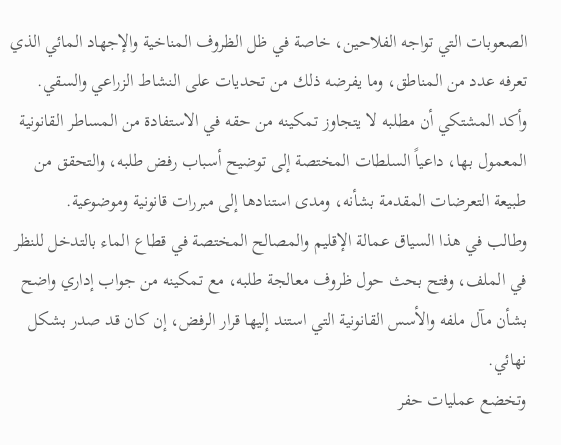الصعوبات التي تواجه الفلاحين، خاصة في ظل الظروف المناخية والإجهاد المائي الذي تعرفه عدد من المناطق، وما يفرضه ذلك من تحديات على النشاط الزراعي والسقي.
وأكد المشتكي أن مطلبه لا يتجاوز تمكينه من حقه في الاستفادة من المساطر القانونية المعمول بها، داعياً السلطات المختصة إلى توضيح أسباب رفض طلبه، والتحقق من طبيعة التعرضات المقدمة بشأنه، ومدى استنادها إلى مبررات قانونية وموضوعية.
وطالب في هذا السياق عمالة الإقليم والمصالح المختصة في قطاع الماء بالتدخل للنظر في الملف، وفتح بحث حول ظروف معالجة طلبه، مع تمكينه من جواب إداري واضح بشأن مآل ملفه والأسس القانونية التي استند إليها قرار الرفض، إن كان قد صدر بشكل نهائي.
وتخضع عمليات حفر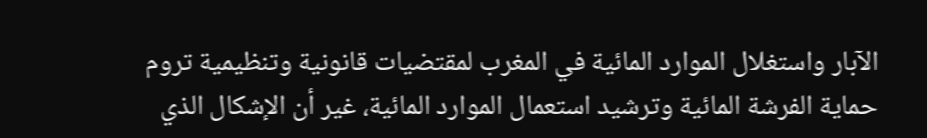الآبار واستغلال الموارد المائية في المغرب لمقتضيات قانونية وتنظيمية تروم حماية الفرشة المائية وترشيد استعمال الموارد المائية، غير أن الإشكال الذي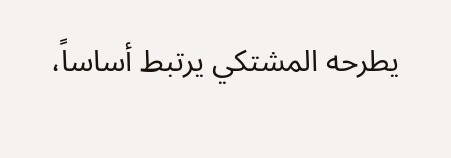يطرحه المشتكي يرتبط أساساً،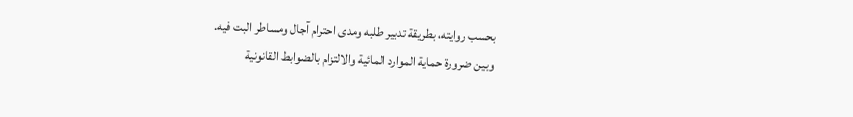بحسب روايته، بطريقة تدبير طلبه ومدى احترام آجال ومساطر البت فيه.
وبين ضرورة حماية الموارد المائية والالتزام بالضوابط القانونية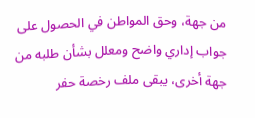من جهة، وحق المواطن في الحصول على جواب إداري واضح ومعلل بشأن طلبه من جهة أخرى، يبقى ملف رخصة حفر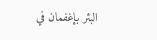البئر بإغفمان في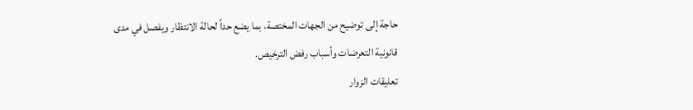حاجة إلى توضيح من الجهات المختصة، بما يضع حداً لحالة الانتظار ويفصل في مدى قانونية التعرضات وأسباب رفض الترخيص.
تعليقات الزوار